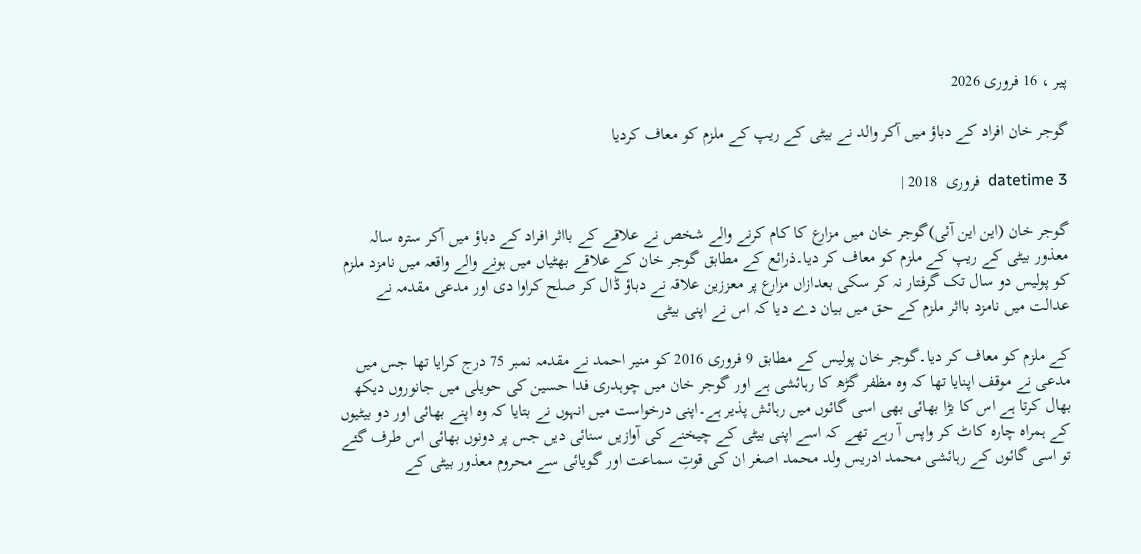پیر ، 16 فروری 2026

گوجر خان افراد کے دباؤ میں آکر والد نے بیٹی کے ریپ کے ملزم کو معاف کردیا

datetime 3  فروری  2018 |

گوجر خان (این این آئی)گوجر خان میں مزارع کا کام کرنے والے شخص نے علاقے کے بااثر افراد کے دباؤ میں آکر سترہ سالہ معذور بیٹی کے ریپ کے ملزم کو معاف کر دیا۔ذرائع کے مطابق گوجر خان کے علاقے بھٹیاں میں ہونے والے واقعہ میں نامزد ملزم کو پولیس دو سال تک گرفتار نہ کر سکی بعدازاں مزارع پر معززین علاقہ نے دباؤ ڈال کر صلح کراوا دی اور مدعی مقدمہ نے عدالت میں نامزد بااثر ملزم کے حق میں بیان دے دیا کہ اس نے اپنی بیٹی

کے ملزم کو معاف کر دیا۔گوجر خان پولیس کے مطابق 9 فروری 2016 کو منیر احمد نے مقدمہ نمبر 75 درج کرایا تھا جس میں مدعی نے موقف اپنایا تھا کہ وہ مظفر گڑھ کا رہائشی ہے اور گوجر خان میں چوہدری فدا حسین کی حویلی میں جانوروں دیکھ بھال کرتا ہے اس کا بڑا بھائی بھی اسی گائوں میں رہائش پذیر ہے۔اپنی درخواست میں انہوں نے بتایا کہ وہ اپنے بھائی اور دو بیٹیوں کے ہمراہ چارہ کاٹ کر واپس آ رہے تھے کہ اسے اپنی بیٹی کے چیخنے کی آوازیں سنائی دیں جس پر دونوں بھائی اس طرف گئے تو اسی گائوں کے رہائشی محمد ادریس ولد محمد اصغر ان کی قوتِ سماعت اور گویائی سے محروم معذور بیٹی کے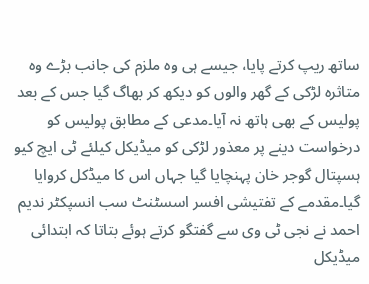ساتھ ریپ کرتے پایا، جیسے ہی وہ ملزم کی جانب بڑے وہ متاثرہ لڑکی کے گھر والوں کو دیکھ کر بھاگ گیا جس کے بعد پولیس کے بھی ہاتھ نہ آیا۔مدعی کے مطابق پولیس کو درخواست دینے پر معذور لڑکی کو میڈیکل کیلئے ٹی ایچ کیو ہسپتال گوجر خان پہنچایا گیا جہاں اس کا میڈکل کروایا گیا۔مقدمے کے تفتیشی افسر اسسٹنٹ سب انسپکٹر ندیم احمد نے نجی ٹی وی سے گفتگو کرتے ہوئے بتاتا کہ ابتدائی میڈیکل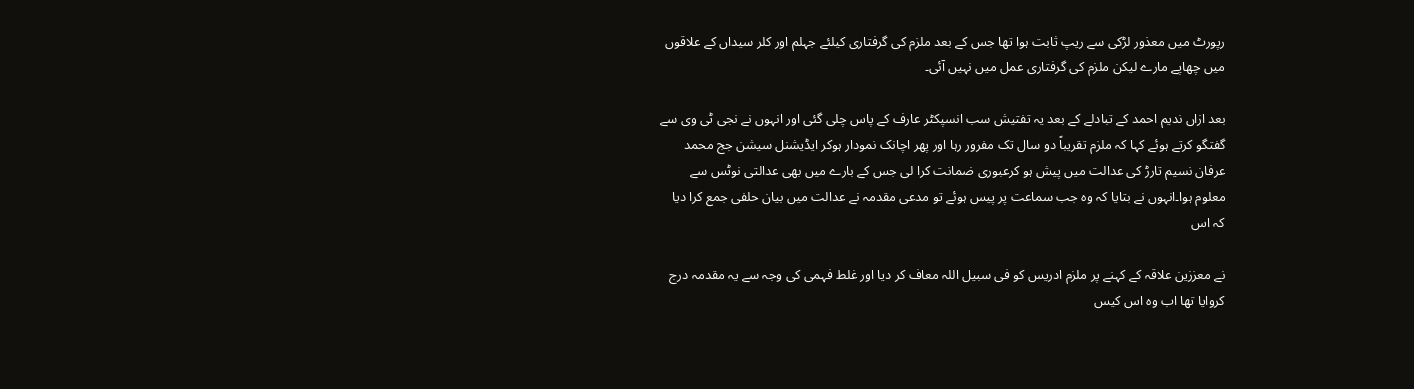رپورٹ میں معذور لڑکی سے ریپ ثابت ہوا تھا جس کے بعد ملزم کی گرفتاری کیلئے جہلم اور کلر سیداں کے علاقوں میں چھاپے مارے لیکن ملزم کی گرفتاری عمل میں نہیں آئی۔

بعد ازاں ندیم احمد کے تبادلے کے بعد یہ تفتیش سب انسپکٹر عارف کے پاس چلی گئی اور انہوں نے نجی ٹی وی سے گفتگو کرتے ہوئے کہا کہ ملزم تقریباً دو سال تک مفرور رہا اور پھر اچانک نمودار ہوکر ایڈیشنل سیشن جج محمد عرفان نسیم تارڑ کی عدالت میں پیش ہو کرعبوری ضمانت کرا لی جس کے بارے میں بھی عدالتی نوٹس سے معلوم ہوا۔انہوں نے بتایا کہ وہ جب سماعت پر پیس ہوئے تو مدعی مقدمہ نے عدالت میں بیان حلفی جمع کرا دیا کہ اس

نے معززین علاقہ کے کہنے پر ملزم ادریس کو فی سبیل اللہ معاف کر دیا اور غلط فہمی کی وجہ سے یہ مقدمہ درج کروایا تھا اب وہ اس کیس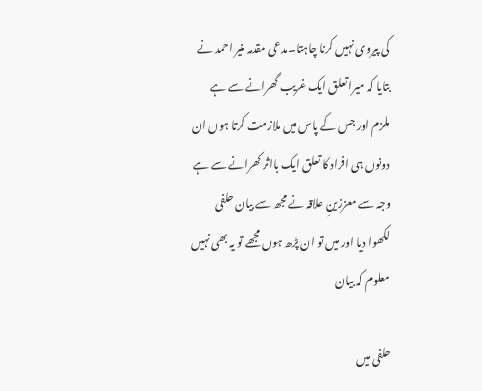کی پیروی نہیں کرنا چاہتا۔مدعی مقدمہ منیر احمد نے بتایا کہ میرا تعلق ایک غریب گھرانے سے ہے ملزم اور جس کے پاس میں ملازمت کرتا ہوں ان دونوں ہی افراد کا تعلق ایک بااثر کھرانے سے ہے وجہ سے معززینِ علاقہ نے مجھ سے بیان حلفی لکھوا دیا اور میں تو ان پڑھ ہوں مجھے تو یہ بھی نہیں معلوم کہ بیان

حلفی میں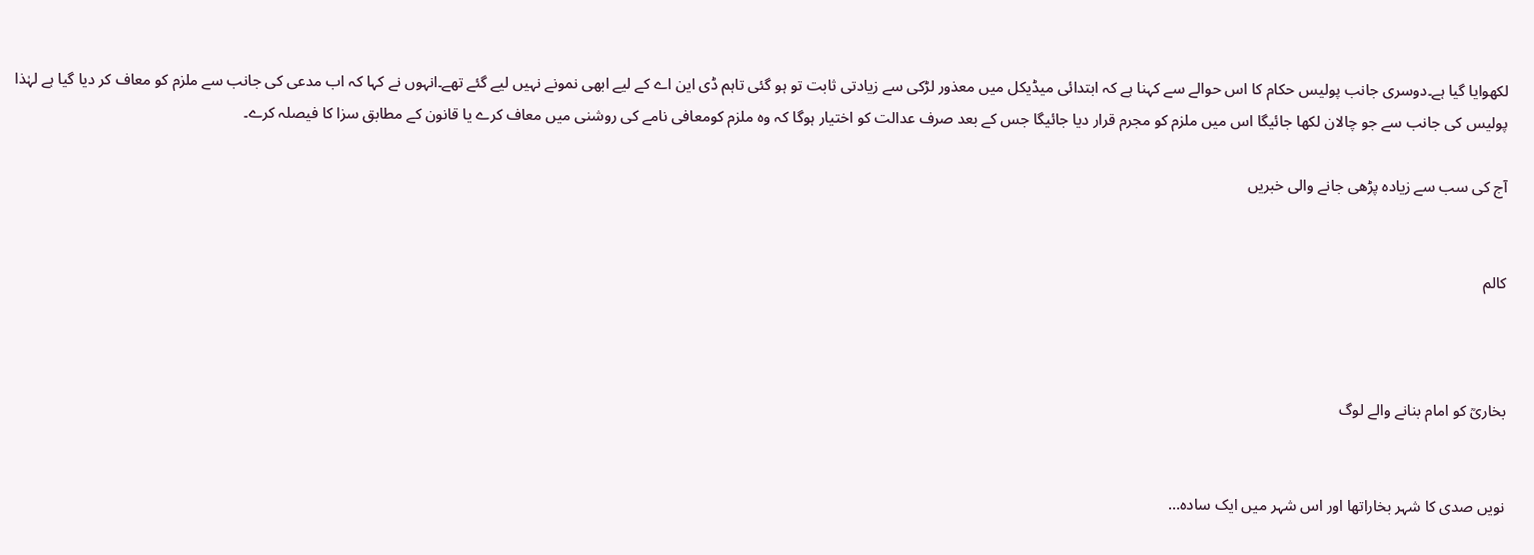لکھوایا گیا ہے۔دوسری جانب پولیس حکام کا اس حوالے سے کہنا ہے کہ ابتدائی میڈیکل میں معذور لڑکی سے زیادتی ثابت تو ہو گئی تاہم ڈی این اے کے لیے ابھی نمونے نہیں لیے گئے تھے۔انہوں نے کہا کہ اب مدعی کی جانب سے ملزم کو معاف کر دیا گیا ہے لہٰذا پولیس کی جانب سے جو چالان لکھا جائیگا اس میں ملزم کو مجرم قرار دیا جائیگا جس کے بعد صرف عدالت کو اختیار ہوگا کہ وہ ملزم کومعافی نامے کی روشنی میں معاف کرے یا قانون کے مطابق سزا کا فیصلہ کرے۔

آج کی سب سے زیادہ پڑھی جانے والی خبریں


کالم



بخاریؒ کو امام بنانے والے لوگ


نویں صدی کا شہر بخاراتھا اور اس شہر میں ایک سادہ…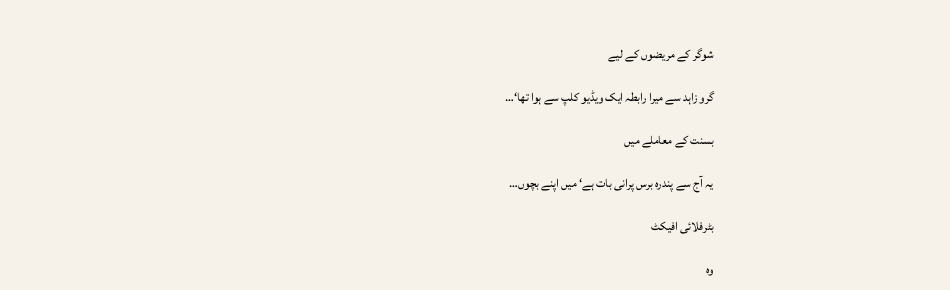شوگر کے مریضوں کے لیے

گرو زاہد سے میرا رابطہ ایک ویڈیو کلپ سے ہوا تھا‘…

بسنت کے معاملے میں

یہ آج سے پندرہ برس پرانی بات ہے‘ میں اپنے بچوں…

بٹرفلائی افیکٹ

وہ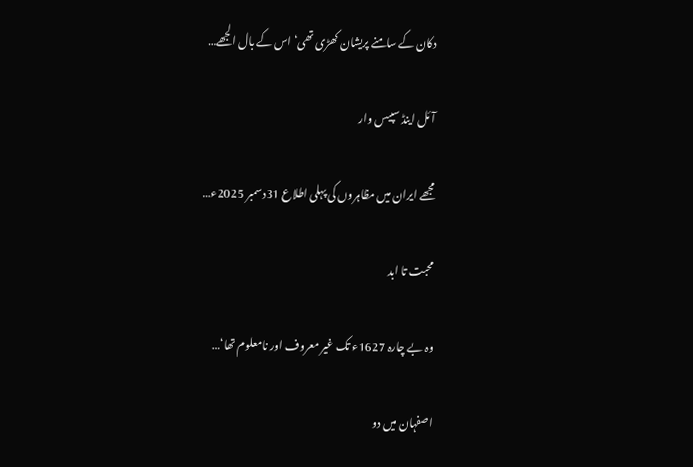دکان کے سامنے پریشان کھڑی تھی‘ اس کے بال الجھے…

آئل اینڈ سپیس وار

مجھے ایران میں مظاہروں کی پہلی اطلاع 31دسمبر 2025ء…

محبت تا ابد

وہ بے چارہ 1627ء تک غیر معروف اور نامعلوم تھا‘…

اصفہان میں دو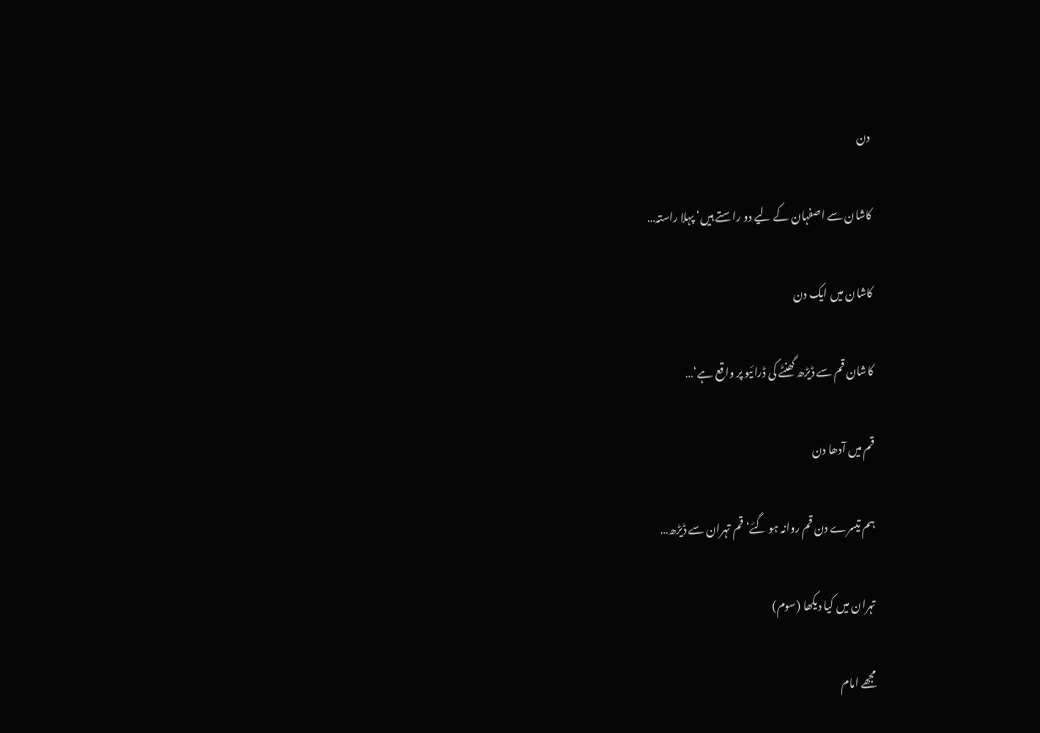دن

کاشان سے اصفہان کے لیے دو راستے ہیں‘ پہلا راستہ…

کاشان میں ایک دن

کاشان قم سے ڈیڑھ گھنٹے کی ڈرائیو پر واقع ہے‘…

قم میں آدھا دن

ہم تیسرے دن قم روانہ ہو گئے‘ قم تہران سے ڈیڑھ…

تہران میں کیا دیکھا (سوم)

مجھے امام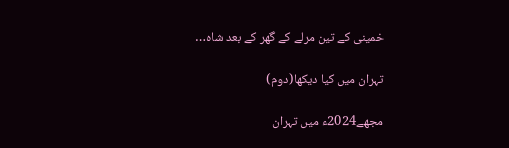خمینی کے تین مرلے کے گھر کے بعد شاہ…

تہران میں کیا دیکھا(دوم)

مجھے2024ء میں تہران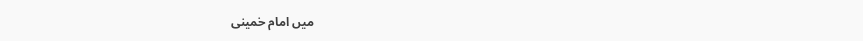میں امام خمینی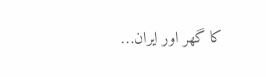کا گھر اور ایران…